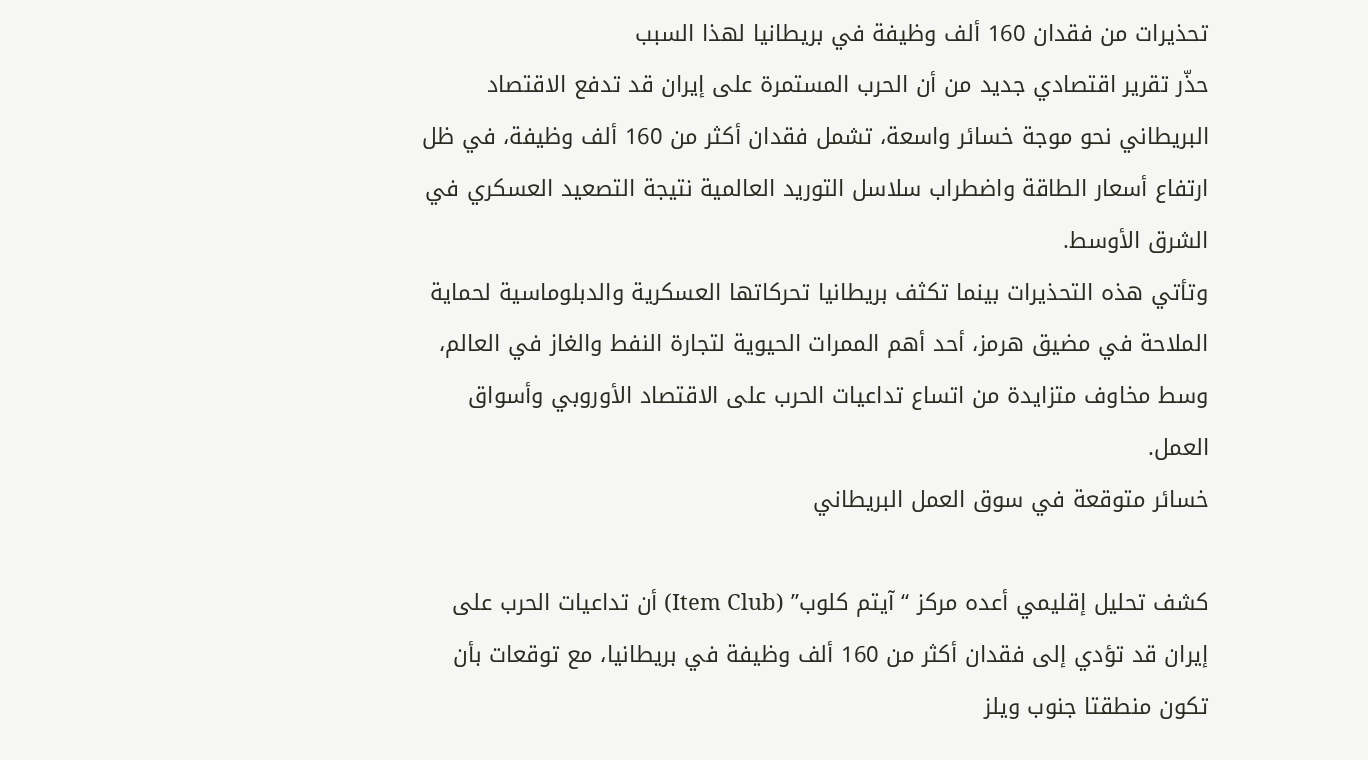تحذيرات من فقدان 160 ألف وظيفة في بريطانيا لهذا السبب
حذّر تقرير اقتصادي جديد من أن الحرب المستمرة على إيران قد تدفع الاقتصاد البريطاني نحو موجة خسائر واسعة، تشمل فقدان أكثر من 160 ألف وظيفة، في ظل ارتفاع أسعار الطاقة واضطراب سلاسل التوريد العالمية نتيجة التصعيد العسكري في الشرق الأوسط.
وتأتي هذه التحذيرات بينما تكثف بريطانيا تحركاتها العسكرية والدبلوماسية لحماية الملاحة في مضيق هرمز، أحد أهم الممرات الحيوية لتجارة النفط والغاز في العالم، وسط مخاوف متزايدة من اتساع تداعيات الحرب على الاقتصاد الأوروبي وأسواق العمل.
خسائر متوقعة في سوق العمل البريطاني

كشف تحليل إقليمي أعده مركز “آيتم كلوب” (Item Club) أن تداعيات الحرب على إيران قد تؤدي إلى فقدان أكثر من 160 ألف وظيفة في بريطانيا، مع توقعات بأن تكون منطقتا جنوب ويلز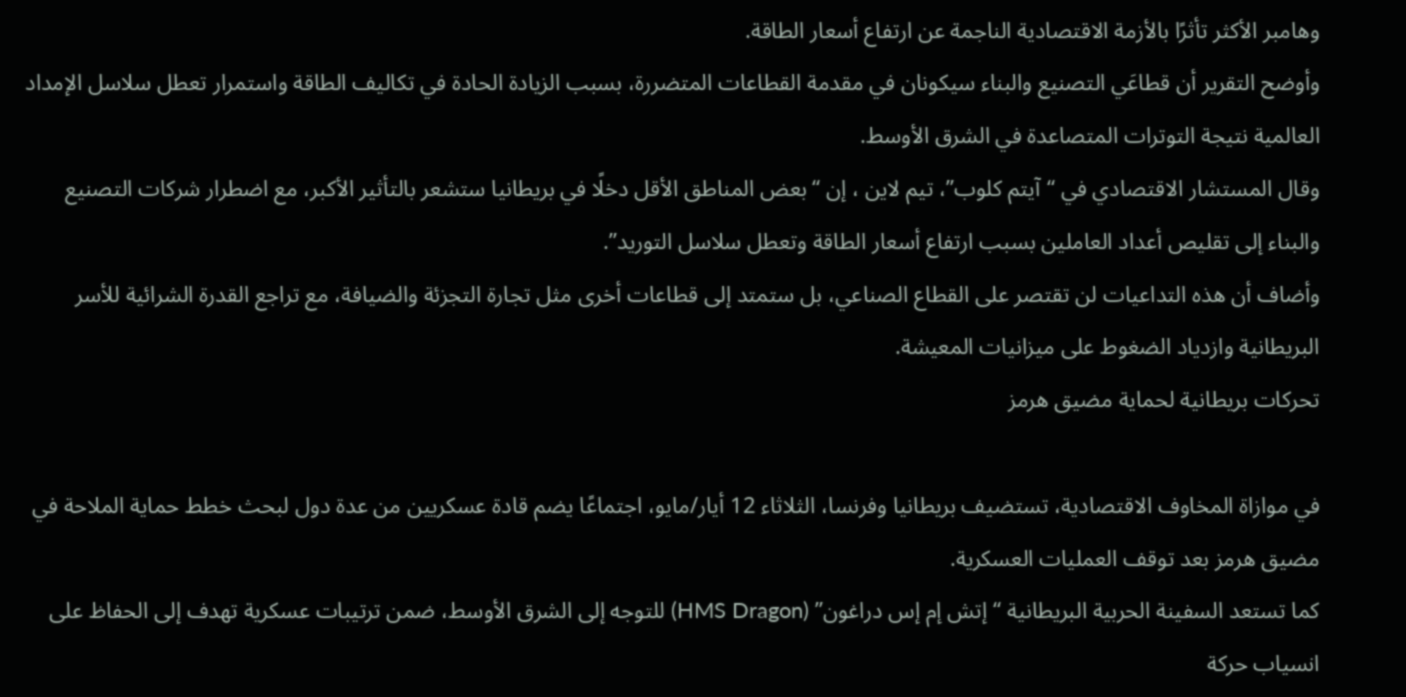وهامبر الأكثر تأثرًا بالأزمة الاقتصادية الناجمة عن ارتفاع أسعار الطاقة.
وأوضح التقرير أن قطاعَي التصنيع والبناء سيكونان في مقدمة القطاعات المتضررة، بسبب الزيادة الحادة في تكاليف الطاقة واستمرار تعطل سلاسل الإمداد العالمية نتيجة التوترات المتصاعدة في الشرق الأوسط.
وقال المستشار الاقتصادي في “آيتم كلوب”، تيم لاين ، إن “بعض المناطق الأقل دخلًا في بريطانيا ستشعر بالتأثير الأكبر، مع اضطرار شركات التصنيع والبناء إلى تقليص أعداد العاملين بسبب ارتفاع أسعار الطاقة وتعطل سلاسل التوريد”.
وأضاف أن هذه التداعيات لن تقتصر على القطاع الصناعي، بل ستمتد إلى قطاعات أخرى مثل تجارة التجزئة والضيافة، مع تراجع القدرة الشرائية للأسر البريطانية وازدياد الضغوط على ميزانيات المعيشة.
تحركات بريطانية لحماية مضيق هرمز

في موازاة المخاوف الاقتصادية، تستضيف بريطانيا وفرنسا، الثلاثاء 12 أيار/مايو، اجتماعًا يضم قادة عسكريين من عدة دول لبحث خطط حماية الملاحة في مضيق هرمز بعد توقف العمليات العسكرية.
كما تستعد السفينة الحربية البريطانية “إتش إم إس دراغون” (HMS Dragon) للتوجه إلى الشرق الأوسط، ضمن ترتيبات عسكرية تهدف إلى الحفاظ على انسياب حركة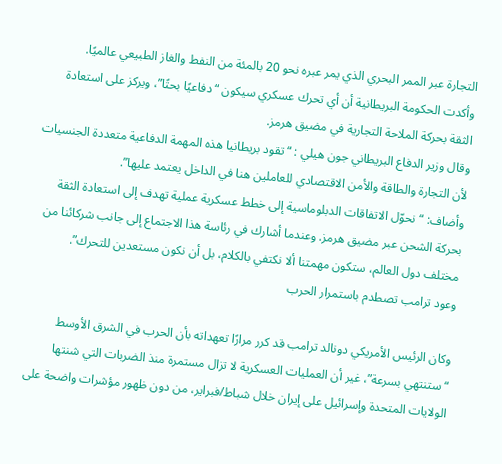التجارة عبر الممر البحري الذي يمر عبره نحو 20 بالمئة من النفط والغاز الطبيعي عالميًا.
وأكدت الحكومة البريطانية أن أي تحرك عسكري سيكون “دفاعيًا بحتًا”، ويركز على استعادة الثقة بحركة الملاحة التجارية في مضيق هرمز.
وقال وزير الدفاع البريطاني جون هيلي : “تقود بريطانيا هذه المهمة الدفاعية متعددة الجنسيات لأن التجارة والطاقة والأمن الاقتصادي للعاملين هنا في الداخل يعتمد عليها”.
وأضاف: “نحوّل الاتفاقات الدبلوماسية إلى خطط عسكرية عملية تهدف إلى استعادة الثقة بحركة الشحن عبر مضيق هرمز. وعندما أشارك في رئاسة هذا الاجتماع إلى جانب شركائنا من مختلف دول العالم، ستكون مهمتنا ألا نكتفي بالكلام، بل أن نكون مستعدين للتحرك”.
وعود ترامب تصطدم باستمرار الحرب

وكان الرئيس الأمريكي دونالد ترامب قد كرر مرارًا تعهداته بأن الحرب في الشرق الأوسط “ستنتهي بسرعة”، غير أن العمليات العسكرية لا تزال مستمرة منذ الضربات التي شنتها الولايات المتحدة وإسرائيل على إيران خلال شباط/فبراير، من دون ظهور مؤشرات واضحة على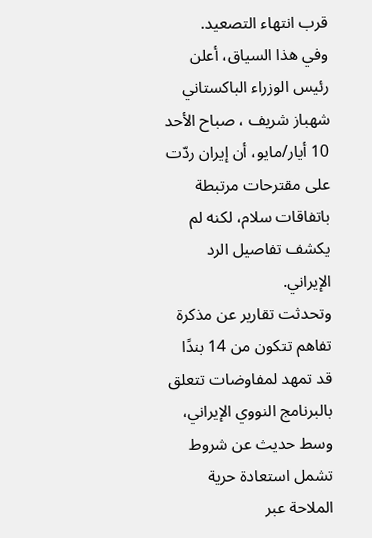قرب انتهاء التصعيد.
وفي هذا السياق، أعلن رئيس الوزراء الباكستاني شهباز شريف ، صباح الأحد 10 أيار/مايو، أن إيران ردّت على مقترحات مرتبطة باتفاقات سلام، لكنه لم يكشف تفاصيل الرد الإيراني.
وتحدثت تقارير عن مذكرة تفاهم تتكون من 14 بندًا قد تمهد لمفاوضات تتعلق بالبرنامج النووي الإيراني، وسط حديث عن شروط تشمل استعادة حرية الملاحة عبر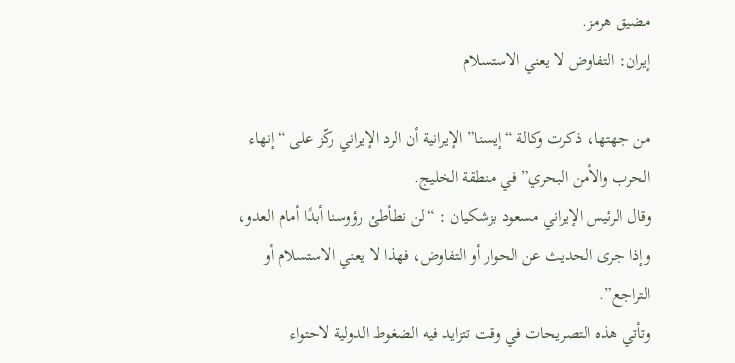مضيق هرمز.
إيران: التفاوض لا يعني الاستسلام

من جهتها، ذكرت وكالة “إيسنا” الإيرانية أن الرد الإيراني ركّز على “إنهاء الحرب والأمن البحري” في منطقة الخليج.
وقال الرئيس الإيراني مسعود بزشكيان : “لن نطأطئ رؤوسنا أبدًا أمام العدو، وإذا جرى الحديث عن الحوار أو التفاوض، فهذا لا يعني الاستسلام أو التراجع”.
وتأتي هذه التصريحات في وقت تتزايد فيه الضغوط الدولية لاحتواء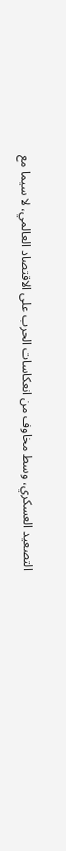التصعيد العسكري، وسط مخاوف من انعكاسات الحرب على الاقتصاد العالمي، لا سيما مع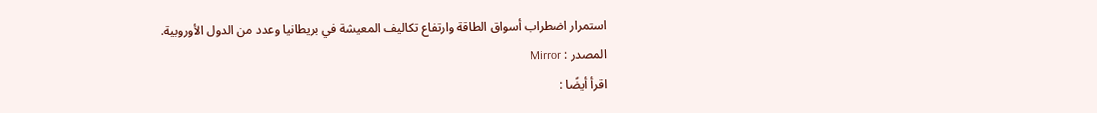استمرار اضطراب أسواق الطاقة وارتفاع تكاليف المعيشة في بريطانيا وعدد من الدول الأوروبية.
المصدر : Mirror
اقرأ أيضًا :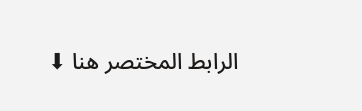الرابط المختصر هنا ⬇